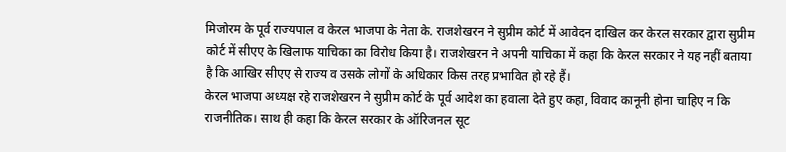मिजोरम के पूर्व राज्यपाल व केरल भाजपा के नेता के. राजशेखरन ने सुप्रीम कोर्ट में आवेदन दाखिल कर केरल सरकार द्वारा सुप्रीम कोर्ट में सीएए के खिलाफ याचिका का विरोध किया है। राजशेखरन ने अपनी याचिका में कहा कि केरल सरकार ने यह नहीं बताया है कि आखिर सीएए से राज्य व उसके लोगों के अधिकार किस तरह प्रभावित हो रहे हैं।
केरल भाजपा अध्यक्ष रहे राजशेखरन ने सुप्रीम कोर्ट के पूर्व आदेश का हवाला देते हुए कहा, विवाद कानूनी होना चाहिए न कि राजनीतिक। साथ ही कहा कि केरल सरकार के ऑरिजनल सूट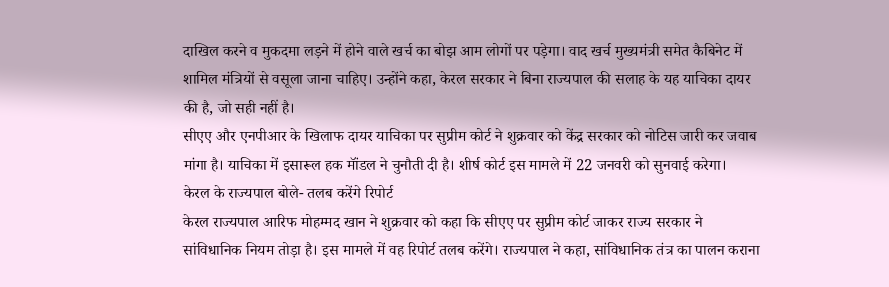दाखिल करने व मुकदमा लड़ने में होने वाले खर्च का बोझ आम लोगों पर पड़ेगा। वाद खर्च मुख्यमंत्री समेत कैबिनेट में शामिल मंत्रियों से वसूला जाना चाहिए। उन्होंने कहा, केरल सरकार ने बिना राज्यपाल की सलाह के यह याचिका दायर की है, जो सही नहीं है।
सीएए और एनपीआर के खिलाफ दायर याचिका पर सुप्रीम कोर्ट ने शुक्रवार को केंद्र सरकार को नोटिस जारी कर जवाब मांगा है। याचिका में इसारूल हक मॉंडल ने चुनौती दी है। शीर्ष कोर्ट इस मामले में 22 जनवरी को सुनवाई करेगा।
केरल के राज्यपाल बोले- तलब करेंगे रिपोर्ट
केरल राज्यपाल आरिफ मोहम्मद खान ने शुक्रवार को कहा कि सीएए पर सुप्रीम कोर्ट जाकर राज्य सरकार ने सांविधानिक नियम तोड़ा है। इस मामले में वह रिपोर्ट तलब करेंगे। राज्यपाल ने कहा, सांविधानिक तंत्र का पालन कराना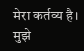मेरा कर्तव्य है। मुझे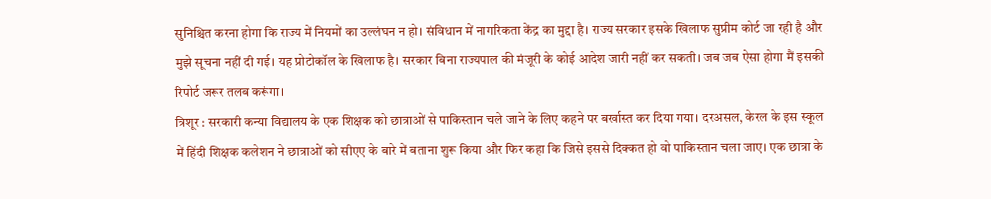सुनिश्चित करना होगा कि राज्य में नियमों का उल्लंघन न हो। संविधान में नागरिकता केंद्र का मुद्दा है। राज्य सरकार इसके खिलाफ सुप्रीम कोर्ट जा रही है और मुझे सूचना नहीं दी गई। यह प्रोटोकॉल के खिलाफ है। सरकार बिना राज्यपाल की मंजूरी के कोई आदेश जारी नहीं कर सकती। जब जब ऐसा होगा मैं इसकी रिपोर्ट जरूर तलब करूंगा।
त्रिशूर : सरकारी कन्या विद्यालय के एक शिक्षक को छात्राओं से पाकिस्तान चले जाने के लिए कहने पर बर्खास्त कर दिया गया। दरअसल, केरल के इस स्कूल में हिंदी शिक्षक कलेशन ने छात्राओं को सीएए के बारे में बताना शुरू किया और फिर कहा कि जिसे इससे दिक्कत हो वो पाकिस्तान चला जाए। एक छात्रा के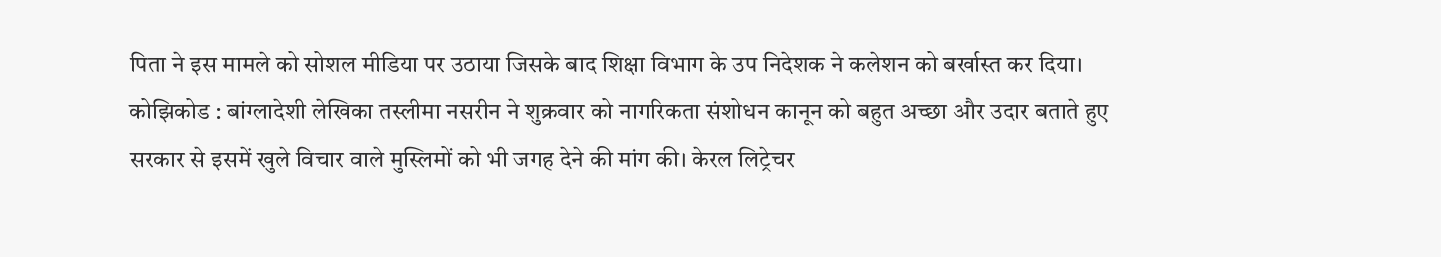पिता ने इस मामले को सोशल मीडिया पर उठाया जिसके बाद शिक्षा विभाग के उप निदेशक ने कलेशन को बर्खास्त कर दिया।
कोझिकोड : बांग्लादेशी लेखिका तस्लीमा नसरीन ने शुक्रवार को नागरिकता संशोधन कानून को बहुत अच्छा और उदार बताते हुए सरकार से इसमें खुले विचार वाले मुस्लिमों को भी जगह देने की मांग की। केरल लिट्रेचर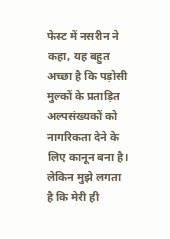फेस्ट में नसरीन ने कहा, यह बहुत अच्छा है कि पड़ोसी मुल्कों के प्रताड़ित अल्पसंख्यकों को नागरिकता देने के लिए कानून बना है। लेकिन मुझे लगता है कि मेरी ही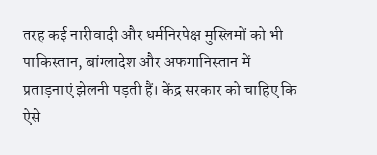तरह कई नारीवादी और धर्मनिरपेक्ष मुस्लिमों को भी पाकिस्तान, बांग्लादेश और अफगानिस्तान में प्रताड़नाएं झेलनी पड़ती हैं। केंद्र सरकार को चाहिए कि ऐसे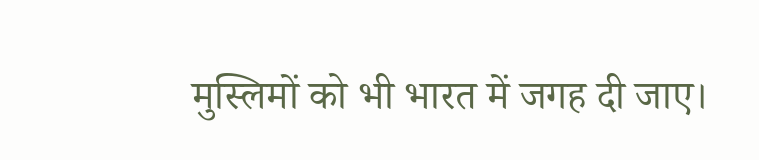मुस्लिमों को भी भारत में जगह दी जाए।